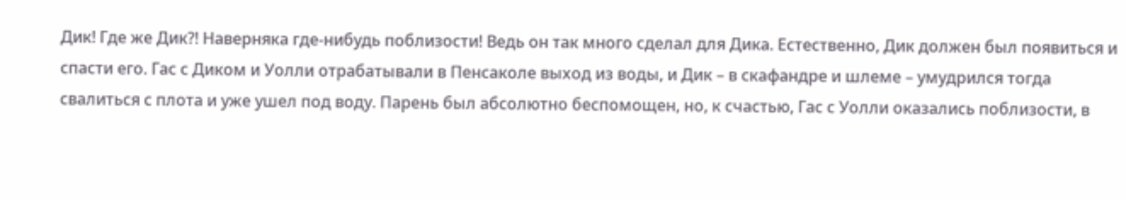Дик! Где же Дик?! Наверняка где-нибудь поблизости! Ведь он так много сделал для Дика. Естественно, Дик должен был появиться и спасти его. Гас с Диком и Уолли отрабатывали в Пенсаколе выход из воды, и Дик – в скафандре и шлеме – умудрился тогда свалиться с плота и уже ушел под воду. Парень был абсолютно беспомощен, но, к счастью, Гас с Уолли оказались поблизости, в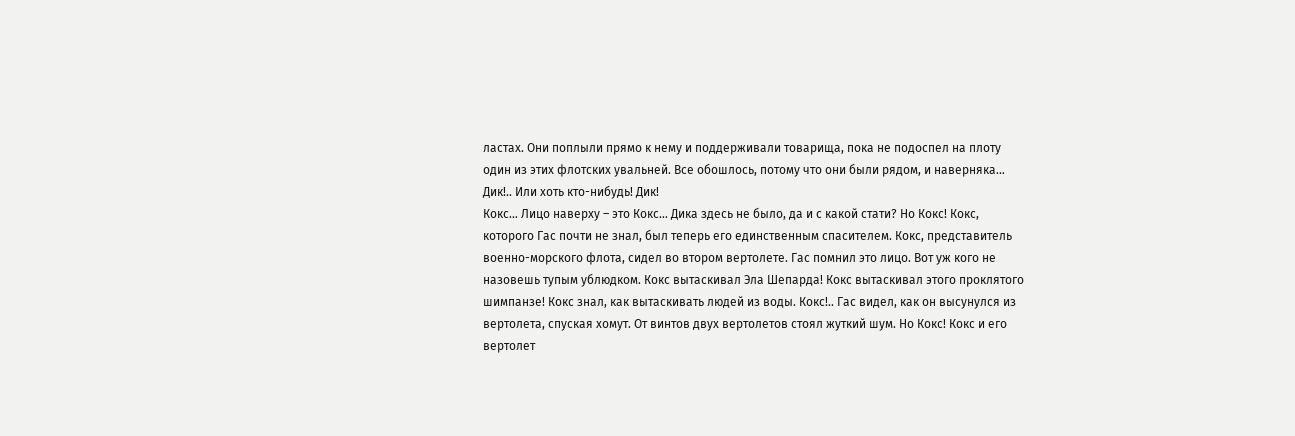ластах. Они поплыли прямо к нему и поддерживали товарища, пока не подоспел на плоту один из этих флотских увальней. Все обошлось, потому что они были рядом, и наверняка… Дик!.. Или хоть кто-нибудь! Дик!
Кокс… Лицо наверху – это Кокс… Дика здесь не было, да и с какой стати? Но Кокс! Кокс, которого Гас почти не знал, был теперь его единственным спасителем. Кокс, представитель военно-морского флота, сидел во втором вертолете. Гас помнил это лицо. Вот уж кого не назовешь тупым ублюдком. Кокс вытаскивал Эла Шепарда! Кокс вытаскивал этого проклятого шимпанзе! Кокс знал, как вытаскивать людей из воды. Кокс!.. Гас видел, как он высунулся из вертолета, спуская хомут. От винтов двух вертолетов стоял жуткий шум. Но Кокс! Кокс и его вертолет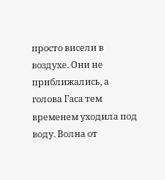просто висели в воздухе. Они не приближались, а голова Гаса тем временем уходила под воду. Волна от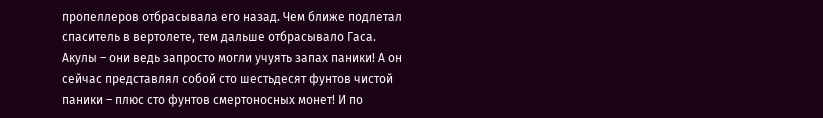пропеллеров отбрасывала его назад. Чем ближе подлетал спаситель в вертолете, тем дальше отбрасывало Гаса. Акулы – они ведь запросто могли учуять запах паники! А он сейчас представлял собой сто шестьдесят фунтов чистой паники – плюс сто фунтов смертоносных монет! И по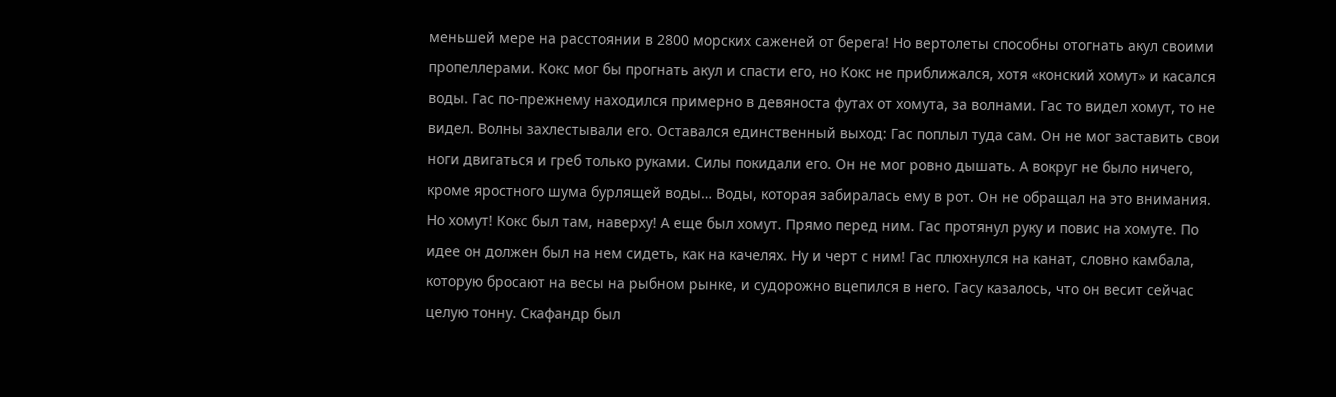меньшей мере на расстоянии в 2800 морских саженей от берега! Но вертолеты способны отогнать акул своими пропеллерами. Кокс мог бы прогнать акул и спасти его, но Кокс не приближался, хотя «конский хомут» и касался воды. Гас по-прежнему находился примерно в девяноста футах от хомута, за волнами. Гас то видел хомут, то не видел. Волны захлестывали его. Оставался единственный выход: Гас поплыл туда сам. Он не мог заставить свои ноги двигаться и греб только руками. Силы покидали его. Он не мог ровно дышать. А вокруг не было ничего, кроме яростного шума бурлящей воды… Воды, которая забиралась ему в рот. Он не обращал на это внимания. Но хомут! Кокс был там, наверху! А еще был хомут. Прямо перед ним. Гас протянул руку и повис на хомуте. По идее он должен был на нем сидеть, как на качелях. Ну и черт с ним! Гас плюхнулся на канат, словно камбала, которую бросают на весы на рыбном рынке, и судорожно вцепился в него. Гасу казалось, что он весит сейчас целую тонну. Скафандр был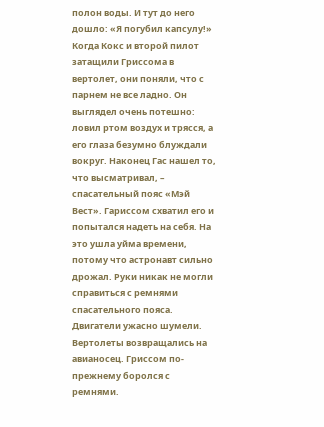полон воды. И тут до него дошло: «Я погубил капсулу!»
Когда Кокс и второй пилот затащили Гриссома в вертолет, они поняли, что с парнем не все ладно. Он выглядел очень потешно: ловил ртом воздух и трясся, а его глаза безумно блуждали вокруг. Наконец Гас нашел то, что высматривал, – спасательный пояс «Мэй Вест». Гариссом схватил его и попытался надеть на себя. На это ушла уйма времени, потому что астронавт сильно дрожал. Руки никак не могли справиться с ремнями спасательного пояса. Двигатели ужасно шумели. Вертолеты возвращались на авианосец. Гриссом по-прежнему боролся с ремнями.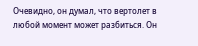Очевидно, он думал, что вертолет в любой момент может разбиться. Он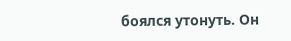боялся утонуть. Он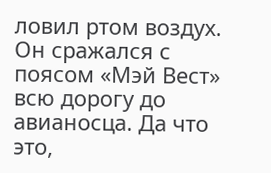ловил ртом воздух. Он сражался с поясом «Мэй Вест» всю дорогу до авианосца. Да что это,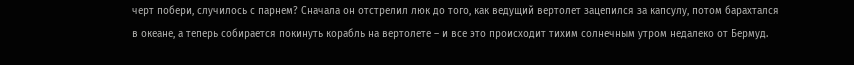черт побери, случилось с парнем? Сначала он отстрелил люк до того, как ведущий вертолет зацепился за капсулу, потом барахтался в океане, а теперь собирается покинуть корабль на вертолете – и все это происходит тихим солнечным утром недалеко от Бермуд.